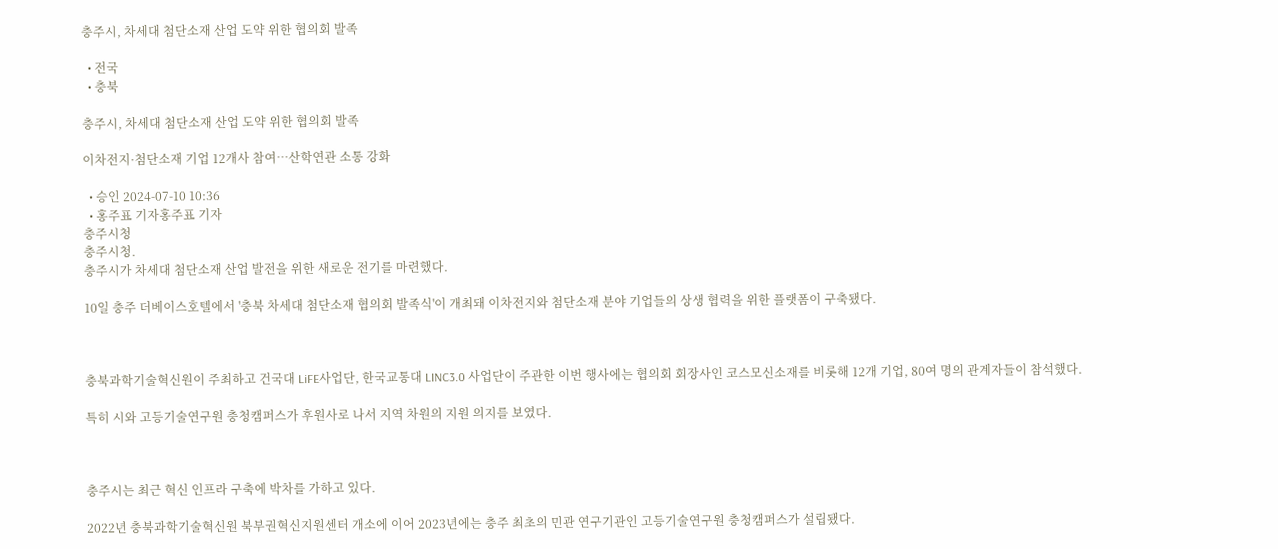충주시, 차세대 첨단소재 산업 도약 위한 협의회 발족

  • 전국
  • 충북

충주시, 차세대 첨단소재 산업 도약 위한 협의회 발족

이차전지·첨단소재 기업 12개사 참여…산학연관 소통 강화

  • 승인 2024-07-10 10:36
  • 홍주표 기자홍주표 기자
충주시청
충주시청.
충주시가 차세대 첨단소재 산업 발전을 위한 새로운 전기를 마련했다.

10일 충주 더베이스호텔에서 '충북 차세대 첨단소재 협의회 발족식'이 개최돼 이차전지와 첨단소재 분야 기업들의 상생 협력을 위한 플랫폼이 구축됐다.



충북과학기술혁신원이 주최하고 건국대 LiFE사업단, 한국교통대 LINC3.0 사업단이 주관한 이번 행사에는 협의회 회장사인 코스모신소재를 비롯해 12개 기업, 80여 명의 관계자들이 참석했다.

특히 시와 고등기술연구원 충청캠퍼스가 후원사로 나서 지역 차원의 지원 의지를 보였다.



충주시는 최근 혁신 인프라 구축에 박차를 가하고 있다.

2022년 충북과학기술혁신원 북부권혁신지원센터 개소에 이어 2023년에는 충주 최초의 민관 연구기관인 고등기술연구원 충청캠퍼스가 설립됐다.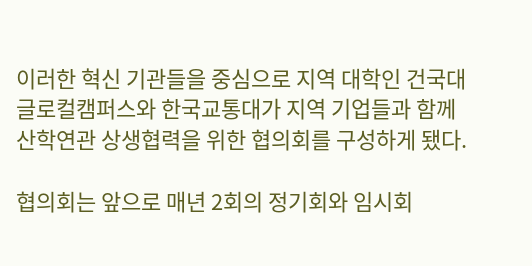이러한 혁신 기관들을 중심으로 지역 대학인 건국대 글로컬캠퍼스와 한국교통대가 지역 기업들과 함께 산학연관 상생협력을 위한 협의회를 구성하게 됐다.

협의회는 앞으로 매년 2회의 정기회와 임시회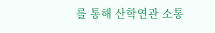를 통해 산학연관 소통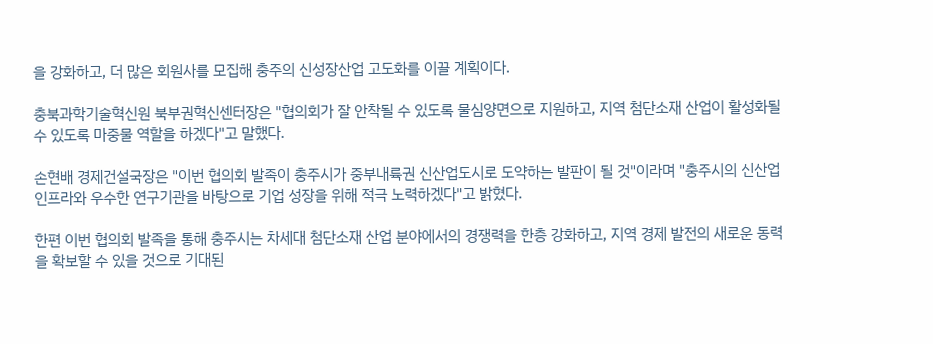을 강화하고, 더 많은 회원사를 모집해 충주의 신성장산업 고도화를 이끌 계획이다.

충북과학기술혁신원 북부권혁신센터장은 "협의회가 잘 안착될 수 있도록 물심양면으로 지원하고, 지역 첨단소재 산업이 활성화될 수 있도록 마중물 역할을 하겠다"고 말했다.

손현배 경제건설국장은 "이번 협의회 발족이 충주시가 중부내륙권 신산업도시로 도약하는 발판이 될 것"이라며 "충주시의 신산업 인프라와 우수한 연구기관을 바탕으로 기업 성장을 위해 적극 노력하겠다"고 밝혔다.

한편 이번 협의회 발족을 통해 충주시는 차세대 첨단소재 산업 분야에서의 경쟁력을 한층 강화하고, 지역 경제 발전의 새로운 동력을 확보할 수 있을 것으로 기대된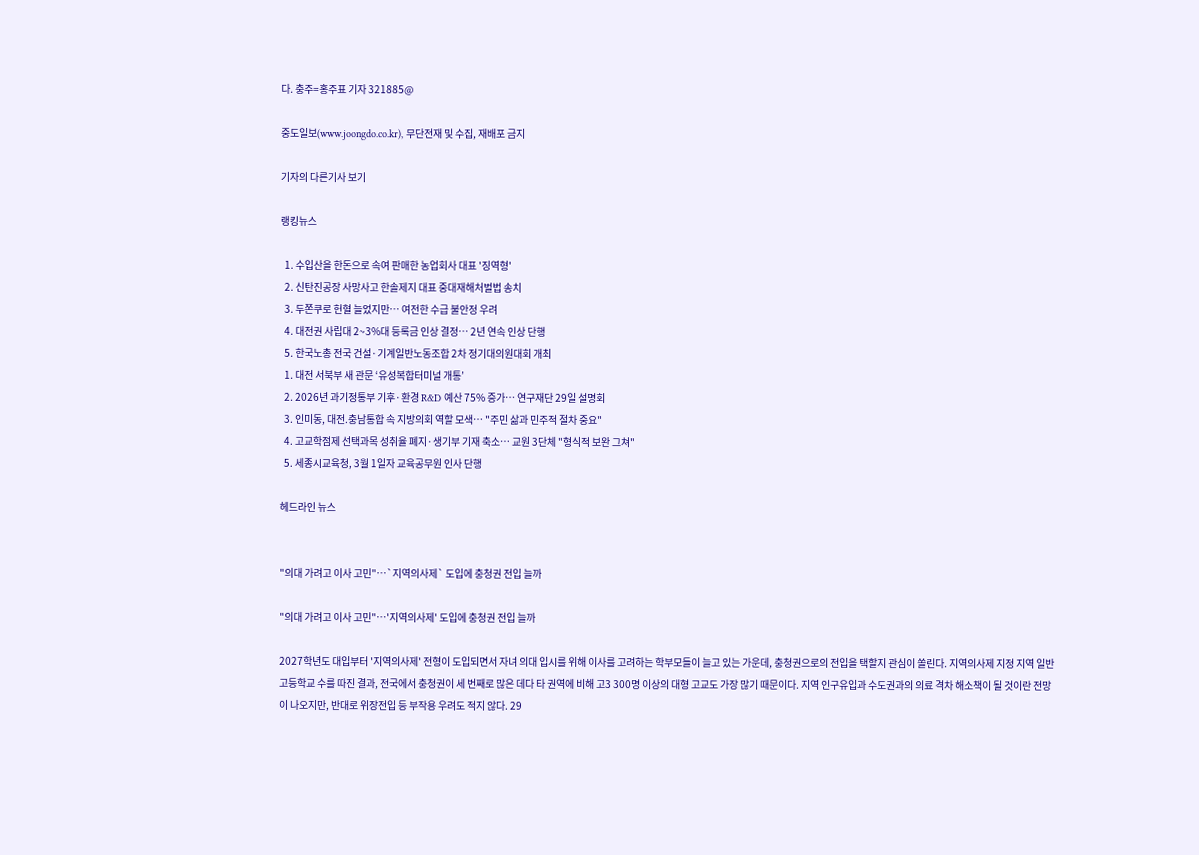다. 충주=홍주표 기자 321885@

중도일보(www.joongdo.co.kr), 무단전재 및 수집, 재배포 금지

기자의 다른기사 보기

랭킹뉴스

  1. 수입산을 한돈으로 속여 판매한 농업회사 대표 '징역형'
  2. 신탄진공장 사망사고 한솔제지 대표 중대재해처벌법 송치
  3. 두쫀쿠로 헌혈 늘었지만… 여전한 수급 불안정 우려
  4. 대전권 사립대 2~3%대 등록금 인상 결정… 2년 연속 인상 단행
  5. 한국노총 전국 건설·기계일반노동조합 2차 정기대의원대회 개최
  1. 대전 서북부 새 관문 ‘유성복합터미널 개통’
  2. 2026년 과기정통부 기후·환경 R&D 예산 75% 증가… 연구재단 29일 설명회
  3. 인미동, 대전.충남통합 속 지방의회 역할 모색… "주민 삶과 민주적 절차 중요"
  4. 고교학점제 선택과목 성취율 폐지·생기부 기재 축소… 교원 3단체 "형식적 보완 그쳐"
  5. 세종시교육청, 3월 1일자 교육공무원 인사 단행

헤드라인 뉴스


"의대 가려고 이사 고민"…`지역의사제` 도입에 충청권 전입 늘까

"의대 가려고 이사 고민"…'지역의사제' 도입에 충청권 전입 늘까

2027학년도 대입부터 '지역의사제' 전형이 도입되면서 자녀 의대 입시를 위해 이사를 고려하는 학부모들이 늘고 있는 가운데, 충청권으로의 전입을 택할지 관심이 쏠린다. 지역의사제 지정 지역 일반고등학교 수를 따진 결과, 전국에서 충청권이 세 번째로 많은 데다 타 권역에 비해 고3 300명 이상의 대형 고교도 가장 많기 때문이다. 지역 인구유입과 수도권과의 의료 격차 해소책이 될 것이란 전망이 나오지만, 반대로 위장전입 등 부작용 우려도 적지 않다. 29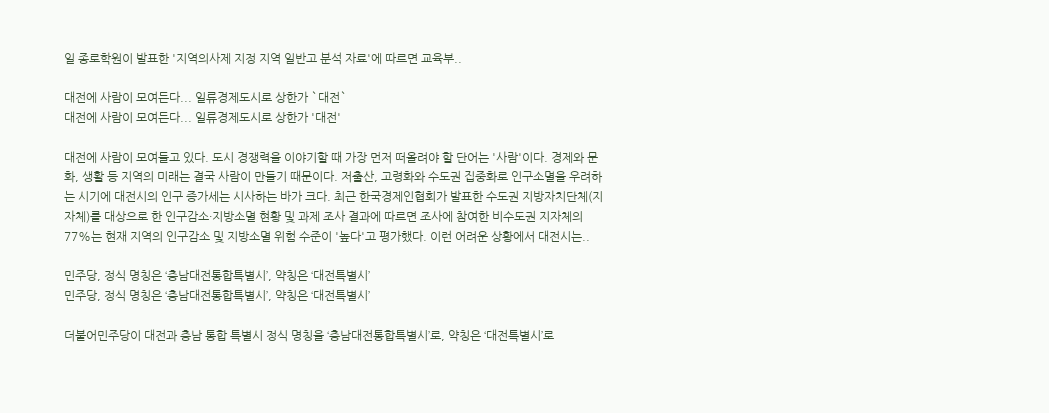일 종로학원이 발표한 '지역의사제 지정 지역 일반고 분석 자료'에 따르면 교육부..

대전에 사람이 모여든다... 일류경제도시로 상한가 `대전`
대전에 사람이 모여든다... 일류경제도시로 상한가 '대전'

대전에 사람이 모여들고 있다. 도시 경쟁력을 이야기할 때 가장 먼저 떠올려야 할 단어는 '사람'이다. 경제와 문화, 생활 등 지역의 미래는 결국 사람이 만들기 때문이다. 저출산, 고령화와 수도권 집중화로 인구소멸을 우려하는 시기에 대전시의 인구 증가세는 시사하는 바가 크다. 최근 한국경제인협회가 발표한 수도권 지방자치단체(지자체)를 대상으로 한 인구감소·지방소멸 현황 및 과제 조사 결과에 따르면 조사에 참여한 비수도권 지자체의 77%는 현재 지역의 인구감소 및 지방소멸 위험 수준이 '높다'고 평가했다. 이런 어려운 상황에서 대전시는..

민주당, 정식 명칭은 ‘충남대전통합특별시’, 약칭은 ‘대전특별시’
민주당, 정식 명칭은 ‘충남대전통합특별시’, 약칭은 ‘대전특별시’

더불어민주당이 대전과 충남 통합 특별시 정식 명칭을 ‘충남대전통합특별시’로, 약칭은 ‘대전특별시’로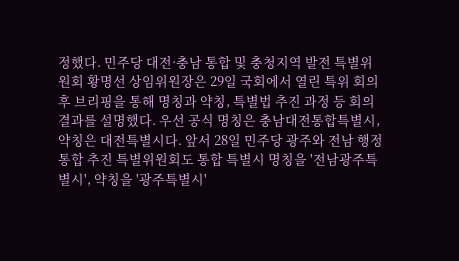정했다. 민주당 대전·충남 통합 및 충청지역 발전 특별위원회 황명선 상임위원장은 29일 국회에서 열린 특위 회의 후 브리핑을 통해 명칭과 약칭, 특별법 추진 과정 등 회의 결과를 설명했다. 우선 공식 명칭은 충남대전통합특별시, 약칭은 대전특별시다. 앞서 28일 민주당 광주와 전남 행정통합 추진 특별위원회도 통합 특별시 명칭을 '전남광주특별시', 약칭을 '광주특별시'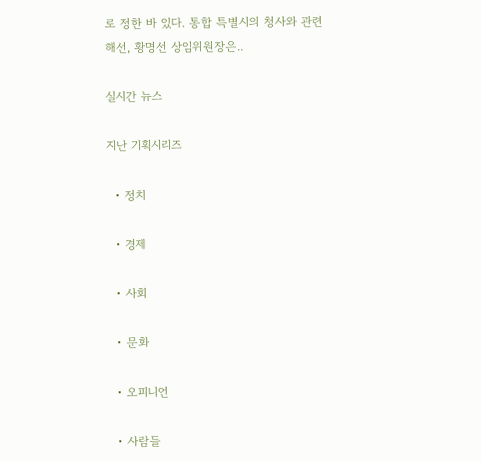로 정한 바 있다. 통합 특별시의 청사와 관련해선, 황명선 상임위원장은..

실시간 뉴스

지난 기획시리즈

  • 정치

  • 경제

  • 사회

  • 문화

  • 오피니언

  • 사람들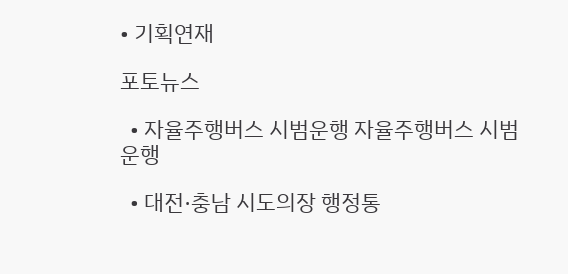• 기획연재

포토뉴스

  • 자율주행버스 시범운행 자율주행버스 시범운행

  • 대전·충남 시도의장 행정통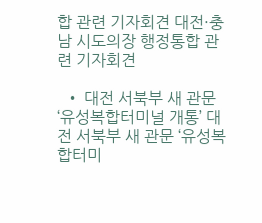합 관련 기자회견 대전·충남 시도의장 행정통합 관련 기자회견

  • 대전 서북부 새 관문 ‘유성복합터미널 개통’ 대전 서북부 새 관문 ‘유성복합터미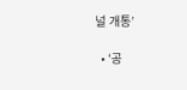널 개통’

  • ‘공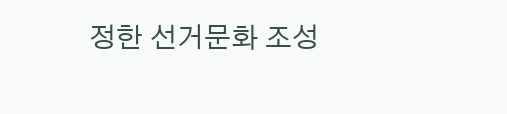정한 선거문화 조성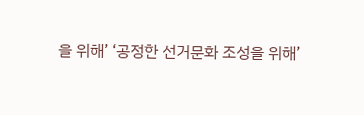을 위해’ ‘공정한 선거문화 조성을 위해’